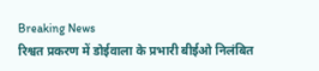Breaking News
रिश्वत प्रकरण में डोईवाला के प्रभारी बीईओ निलंबित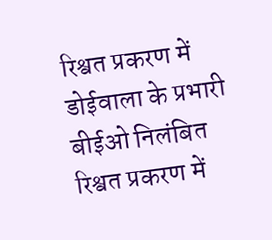रिश्वत प्रकरण में डोईवाला के प्रभारी बीईओ निलंबित
रिश्वत प्रकरण में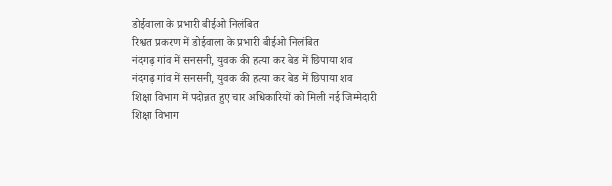डोईवाला के प्रभारी बीईओ निलंबित
रिश्वत प्रकरण में डोईवाला के प्रभारी बीईओ निलंबित
नंदगढ़ गांव में सनसनी, युवक की हत्या कर बेड में छिपाया शव
नंदगढ़ गांव में सनसनी, युवक की हत्या कर बेड में छिपाया शव
शिक्षा विभाग में पदोन्नत हुए चार अधिकारियों को मिली नई जिम्मेदारी
शिक्षा विभाग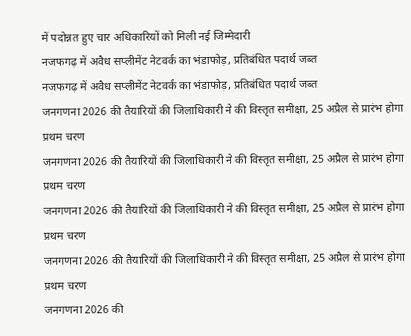में पदोन्नत हुए चार अधिकारियों को मिली नई जिम्मेदारी
नजफगढ़ में अवैध सप्लीमेंट नेटवर्क का भंडाफोड़, प्रतिबंधित पदार्थ जब्त
नजफगढ़ में अवैध सप्लीमेंट नेटवर्क का भंडाफोड़, प्रतिबंधित पदार्थ जब्त
जनगणना 2026 की तैयारियों की जिलाधिकारी ने की विस्तृत समीक्षा, 25 अप्रैल से प्रारंभ होगा प्रथम चरण
जनगणना 2026 की तैयारियों की जिलाधिकारी ने की विस्तृत समीक्षा, 25 अप्रैल से प्रारंभ होगा प्रथम चरण
जनगणना 2026 की तैयारियों की जिलाधिकारी ने की विस्तृत समीक्षा, 25 अप्रैल से प्रारंभ होगा प्रथम चरण
जनगणना 2026 की तैयारियों की जिलाधिकारी ने की विस्तृत समीक्षा, 25 अप्रैल से प्रारंभ होगा प्रथम चरण
जनगणना 2026 की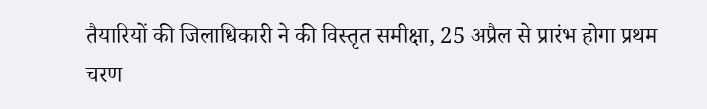तैयारियों की जिलाधिकारी ने की विस्तृत समीक्षा, 25 अप्रैल से प्रारंभ होगा प्रथम चरण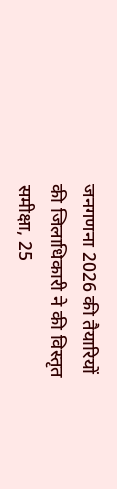जनगणना 2026 की तैयारियों की जिलाधिकारी ने की विस्तृत समीक्षा, 25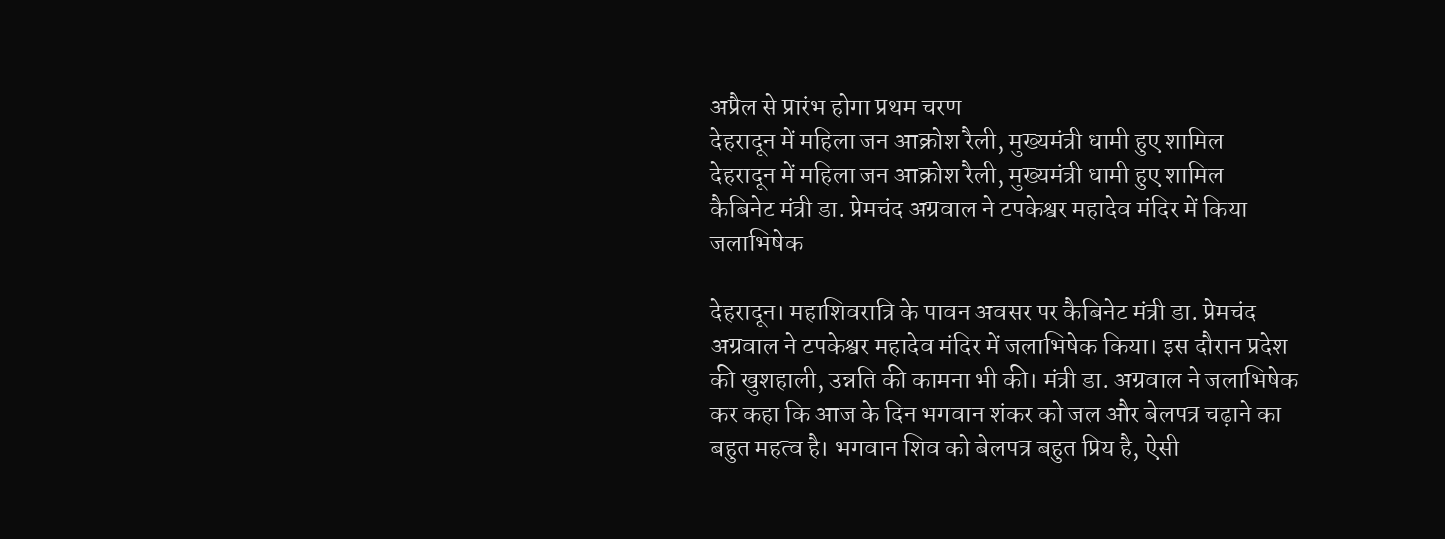अप्रैल से प्रारंभ होगा प्रथम चरण
देहरादून में महिला जन आक्रोश रैली, मुख्यमंत्री धामी हुए शामिल
देहरादून में महिला जन आक्रोश रैली, मुख्यमंत्री धामी हुए शामिल
कैबिनेट मंत्री डा. प्रेमचंद अग्रवाल ने टपकेश्वर महादेव मंदिर में किया जलाभिषेक

देहरादून। महाशिवरात्रि के पावन अवसर पर कैबिनेट मंत्री डा. प्रेमचंद अग्रवाल ने टपकेश्वर महादेव मंदिर में जलाभिषेक किया। इस दौरान प्रदेश की खुशहाली, उन्नति की कामना भी की। मंत्री डा. अग्रवाल ने जलाभिषेक कर कहा कि आज के दिन भगवान शंकर को जल और बेलपत्र चढ़ाने का बहुत महत्व है। भगवान शिव को बेलपत्र बहुत प्रिय है, ऐसी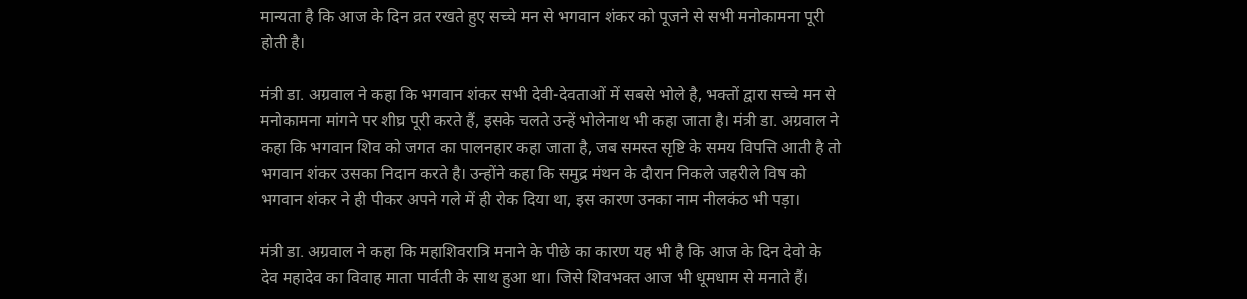मान्यता है कि आज के दिन व्रत रखते हुए सच्चे मन से भगवान शंकर को पूजने से सभी मनोकामना पूरी होती है।

मंत्री डा. अग्रवाल ने कहा कि भगवान शंकर सभी देवी-देवताओं में सबसे भोले है, भक्तों द्वारा सच्चे मन से मनोकामना मांगने पर शीघ्र पूरी करते हैं, इसके चलते उन्हें भोलेनाथ भी कहा जाता है। मंत्री डा. अग्रवाल ने कहा कि भगवान शिव को जगत का पालनहार कहा जाता है, जब समस्त सृष्टि के समय विपत्ति आती है तो भगवान शंकर उसका निदान करते है। उन्होंने कहा कि समुद्र मंथन के दौरान निकले जहरीले विष को भगवान शंकर ने ही पीकर अपने गले में ही रोक दिया था, इस कारण उनका नाम नीलकंठ भी पड़ा।

मंत्री डा. अग्रवाल ने कहा कि महाशिवरात्रि मनाने के पीछे का कारण यह भी है कि आज के दिन देवो के देव महादेव का विवाह माता पार्वती के साथ हुआ था। जिसे शिवभक्त आज भी धूमधाम से मनाते हैं।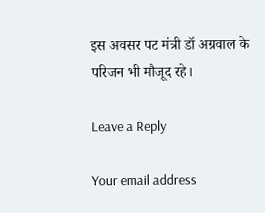इस अवसर पट मंत्री डॉ अग्रवाल के परिजन भी मौजूद रहे।

Leave a Reply

Your email address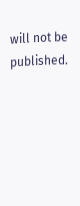will not be published.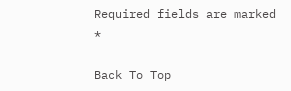Required fields are marked *

Back To Top